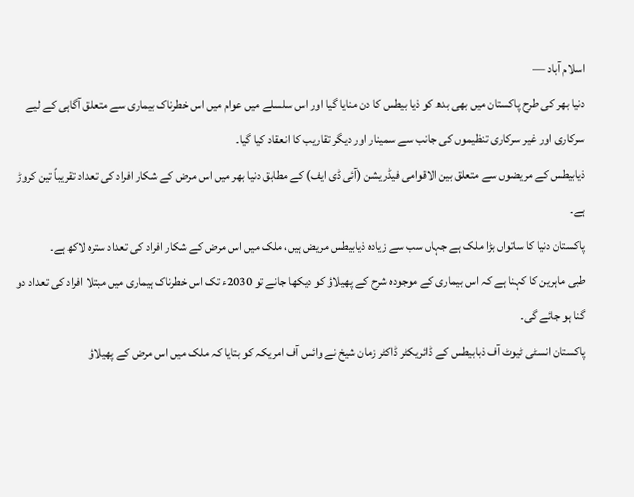اسلام آباد —
دنیا بھر کی طرح پاکستان میں بھی بدھ کو ذیا بیطس کا دن منایا گیا اور اس سلسلے میں عوام میں اس خطرناک بیماری سے متعلق آگاہی کے لیے سرکاری اور غیر سرکاری تنظیموں کی جانب سے سمینار اور دیگر تقاریب کا انعقاد کیا گیا۔
ذیابیطس کے مریضوں سے متعلق بین الاقوامی فیڈریشن (آئی ڈی ایف) کے مطابق دنیا بھر میں اس مرض کے شکار افراد کی تعداد تقریباً تین کروڑ ہے۔
پاکستان دنیا کا ساتواں بڑا ملک ہے جہاں سب سے زیادہ ذیابیطس مریض ہیں، ملک میں اس مرض کے شکار افراد کی تعداد سترہ لاکھ ہے۔
طبی ماہرین کا کہنا ہے کہ اس بیماری کے موجودہ شرح کے پھیلاؤ کو دیکھا جانے تو 2030ء تک اس خطرناک ہیماری میں مبتلا افراد کی تعداد دو گنا ہو جائے گی۔
پاکستان انسٹی ٹیوٹ آف ذبابیطس کے ڈائریکٹر ڈاکٹر زمان شیخ نے وائس آف امریکہ کو بتایا کہ ملک میں اس مرض کے پھیلاؤ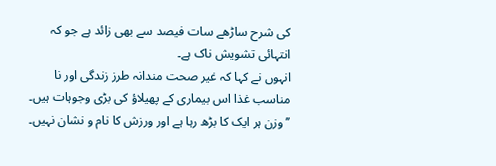کی شرح ساڑھے سات فیصد سے بھی زائد ہے جو کہ انتہائی تشویش ناک ہے۔
انہوں نے کہا کہ غیر صحت مندانہ طرز زندگی اور نا مناسب غذا اس بیماری کے پھیلاؤ کی بڑی وجوہات ہیں۔
’’وزن ہر ایک کا بڑھ رہا ہے اور ورزش کا نام و نشان نہیں۔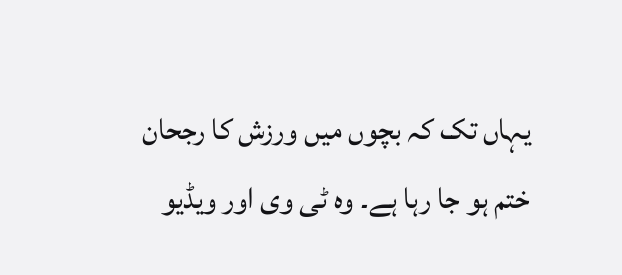یہاں تک کہ بچوں میں ورزش کا رجحان ختم ہو جا رہا ہے۔ وہ ٹی وی اور ویڈیو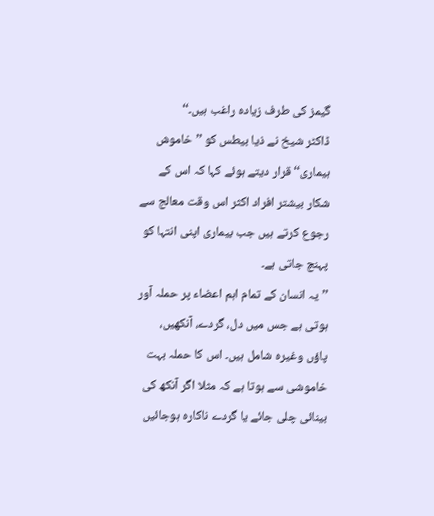گیمز کی طرف زیادہ راغب ہیں۔‘‘
ڈاکٹر شیخ نے ذیا بیطس کو ’’خاموش ہیماری‘‘ قرار دیتے ہوئے کہا کہ اس کے شکار بیشتر افراد اکثر اس وقت معالج سے رجوع کرتے ہیں جب بیماری اپنی انتہا کو پہنچ جاتی ہے۔
’’یہ انسان کے تمام اہم اعضاء پر حملہ آور ہوتی ہے جس میں دل، گردے، آنکھیں، پاؤں وغیرہ شامل ہیں۔ اس کا حملہ بہت خاموشی سے ہوتا ہے کہ مثلا اگر آنکھ کی بینائی چلی جائے یا گردے ناکارہ ہوجائیں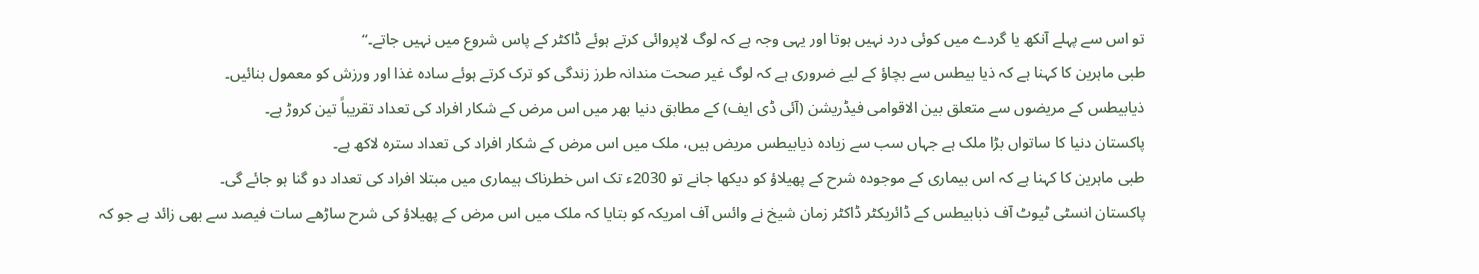تو اس سے پہلے آنکھ یا گردے میں کوئی درد نہیں ہوتا اور یہی وجہ ہے کہ لوگ لاپروائی کرتے ہوئے ڈاکٹر کے پاس شروع میں نہیں جاتے۔‘‘
طبی ماہرین کا کہنا ہے کہ ذیا بیطس سے بچاؤ کے لیے ضروری ہے کہ لوگ غیر صحت مندانہ طرز زندگی کو ترک کرتے ہوئے سادہ غذا اور ورزش کو معمول بنائیں۔
ذیابیطس کے مریضوں سے متعلق بین الاقوامی فیڈریشن (آئی ڈی ایف) کے مطابق دنیا بھر میں اس مرض کے شکار افراد کی تعداد تقریباً تین کروڑ ہے۔
پاکستان دنیا کا ساتواں بڑا ملک ہے جہاں سب سے زیادہ ذیابیطس مریض ہیں، ملک میں اس مرض کے شکار افراد کی تعداد سترہ لاکھ ہے۔
طبی ماہرین کا کہنا ہے کہ اس بیماری کے موجودہ شرح کے پھیلاؤ کو دیکھا جانے تو 2030ء تک اس خطرناک ہیماری میں مبتلا افراد کی تعداد دو گنا ہو جائے گی۔
پاکستان انسٹی ٹیوٹ آف ذبابیطس کے ڈائریکٹر ڈاکٹر زمان شیخ نے وائس آف امریکہ کو بتایا کہ ملک میں اس مرض کے پھیلاؤ کی شرح ساڑھے سات فیصد سے بھی زائد ہے جو کہ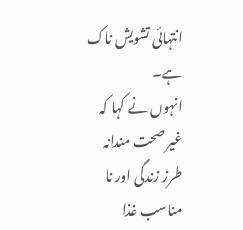انتہائی تشویش ناک ہے۔
انہوں نے کہا کہ غیر صحت مندانہ طرز زندگی اور نا مناسب غذا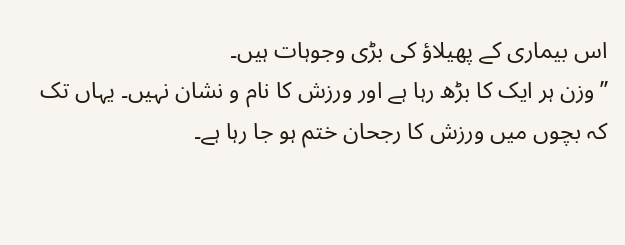اس بیماری کے پھیلاؤ کی بڑی وجوہات ہیں۔
’’وزن ہر ایک کا بڑھ رہا ہے اور ورزش کا نام و نشان نہیں۔ یہاں تک کہ بچوں میں ورزش کا رجحان ختم ہو جا رہا ہے۔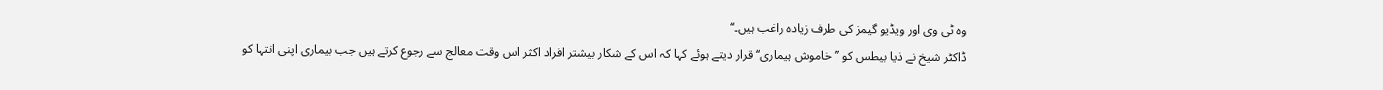وہ ٹی وی اور ویڈیو گیمز کی طرف زیادہ راغب ہیں۔‘‘
ڈاکٹر شیخ نے ذیا بیطس کو ’’خاموش ہیماری‘‘ قرار دیتے ہوئے کہا کہ اس کے شکار بیشتر افراد اکثر اس وقت معالج سے رجوع کرتے ہیں جب بیماری اپنی انتہا کو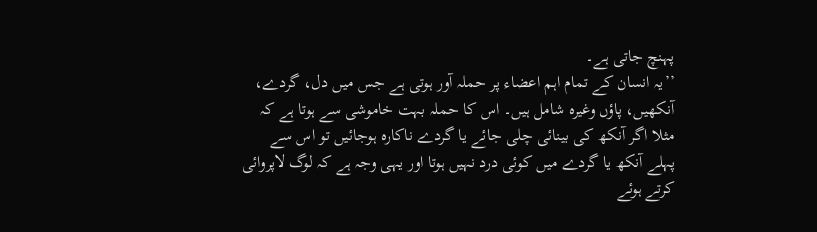پہنچ جاتی ہے۔
’’یہ انسان کے تمام اہم اعضاء پر حملہ آور ہوتی ہے جس میں دل، گردے، آنکھیں، پاؤں وغیرہ شامل ہیں۔ اس کا حملہ بہت خاموشی سے ہوتا ہے کہ مثلا اگر آنکھ کی بینائی چلی جائے یا گردے ناکارہ ہوجائیں تو اس سے پہلے آنکھ یا گردے میں کوئی درد نہیں ہوتا اور یہی وجہ ہے کہ لوگ لاپروائی کرتے ہوئے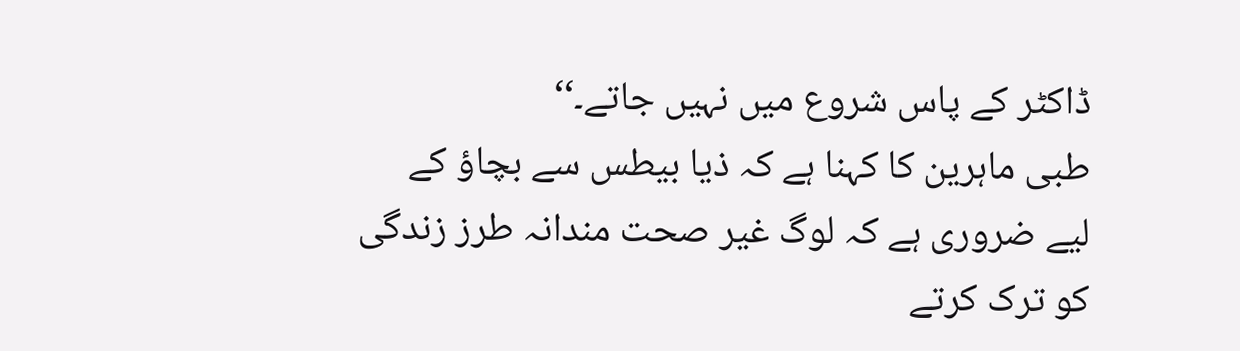ڈاکٹر کے پاس شروع میں نہیں جاتے۔‘‘
طبی ماہرین کا کہنا ہے کہ ذیا بیطس سے بچاؤ کے لیے ضروری ہے کہ لوگ غیر صحت مندانہ طرز زندگی کو ترک کرتے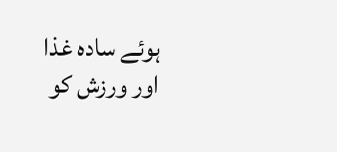ہوئے سادہ غذا اور ورزش کو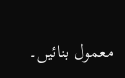معمول بنائیں۔